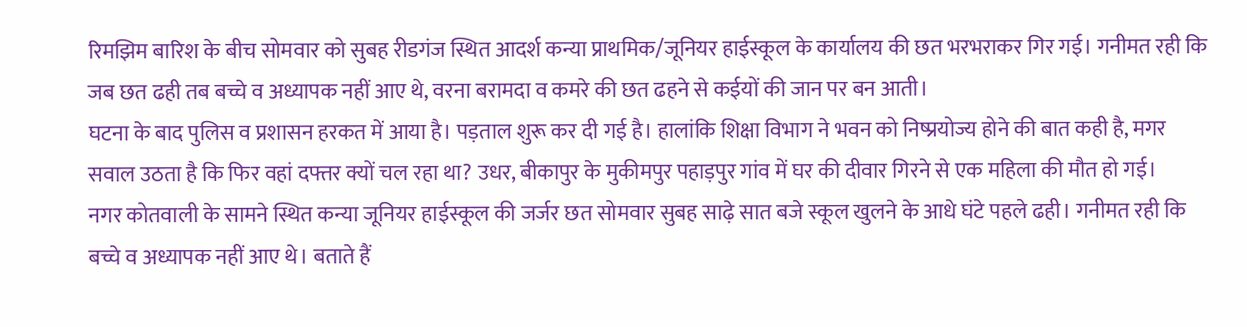रिमझिम बारिश के बीच सोमवार को सुबह रीडगंज स्थित आदर्श कन्या प्राथमिक/जूनियर हाईस्कूल के कार्यालय की छत भरभराकर गिर गई। गनीमत रही कि जब छत ढही तब बच्चे व अध्यापक नहीं आए थे, वरना बरामदा व कमरे की छत ढहने से कईयों की जान पर बन आती।
घटना के बाद पुलिस व प्रशासन हरकत में आया है। पड़ताल शुरू कर दी गई है। हालांकि शिक्षा विभाग ने भवन को निष्प्रयोज्य होने की बात कही है, मगर सवाल उठता है कि फिर वहां दफ्तर क्यों चल रहा था? उधर, बीकापुर के मुकीमपुर पहाड़पुर गांव में घर की दीवार गिरने से एक महिला की मौत हो गई।
नगर कोतवाली के सामने स्थित कन्या जूनियर हाईस्कूल की जर्जर छत सोमवार सुबह साढ़े सात बजे स्कूल खुलने के आधे घंटे पहले ढही। गनीमत रही कि बच्चे व अध्यापक नहीं आए थे। बताते हैं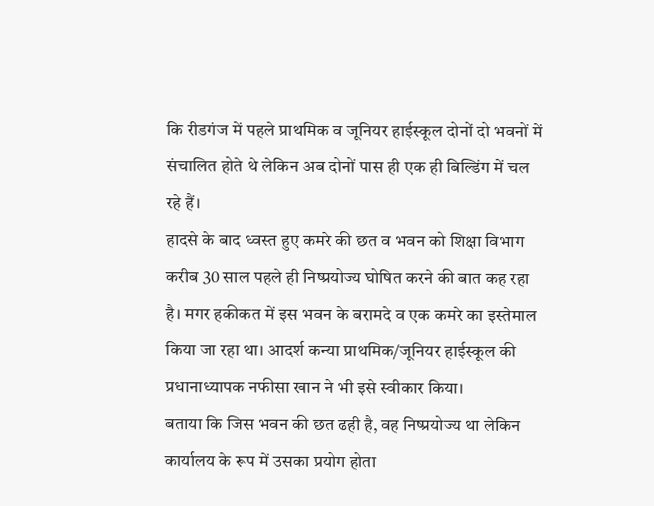कि रीडगंज में पहले प्राथमिक व जूनियर हाईस्कूल दोनों दो भवनों में संचालित होते थे लेकिन अब दोनों पास ही एक ही बिल्डिंग में चल रहे हैं।
हादसे के बाद ध्वस्त हुए कमरे की छत व भवन को शिक्षा विभाग करीब 30 साल पहले ही निष्प्रयोज्य घोषित करने की बात कह रहा है। मगर हकीकत में इस भवन के बरामदे व एक कमरे का इस्तेमाल किया जा रहा था। आदर्श कन्या प्राथमिक/जूनियर हाईस्कूल की प्रधानाध्यापक नफीसा खान ने भी इसे स्वीकार किया।
बताया कि जिस भवन की छत ढही है, वह निष्प्रयोज्य था लेकिन कार्यालय के रूप में उसका प्रयोग होता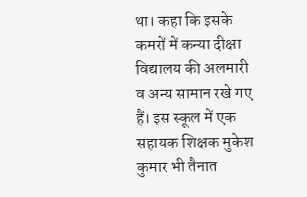था। कहा कि इसके कमरों में कन्या दीक्षा विद्यालय की अलमारी व अन्य सामान रखे गए हैं। इस स्कूल में एक सहायक शिक्षक मुकेश कुमार भी तैनात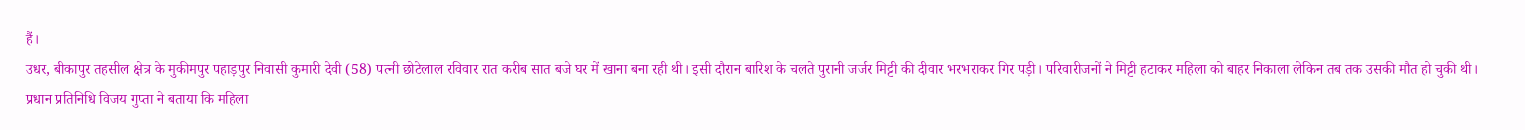हैं।
उधर, बीकापुर तहसील क्षेत्र के मुकीमपुर पहाड़पुर निवासी कुमारी देवी (58) पत्नी छोटेलाल रविवार रात करीब सात बजे घर में खाना बना रही थी। इसी दौरान बारिश के चलते पुरानी जर्जर मिट्टी की दीवार भरभराकर गिर पड़ी। परिवारीजनों ने मिट्टी हटाकर महिला को बाहर निकाला लेकिन तब तक उसकी मौत हो चुकी थी।
प्रधान प्रतिनिधि विजय गुप्ता ने बताया कि महिला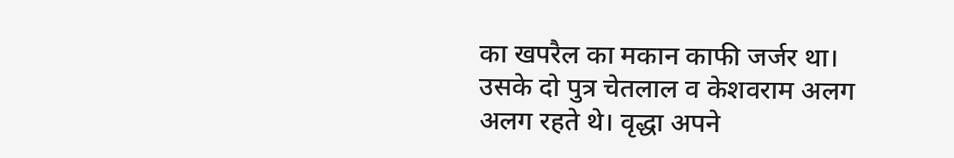का खपरैल का मकान काफी जर्जर था। उसके दो पुत्र चेतलाल व केशवराम अलग अलग रहते थे। वृद्धा अपने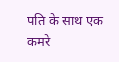पति के साथ एक कमरे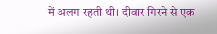में अलग रहती थी। दीवार गिरने से एक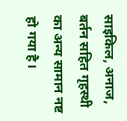साइकिल, अनाज, बर्तन सहित गृहस्थी का अन्य सामान नष्ट हो गया है।